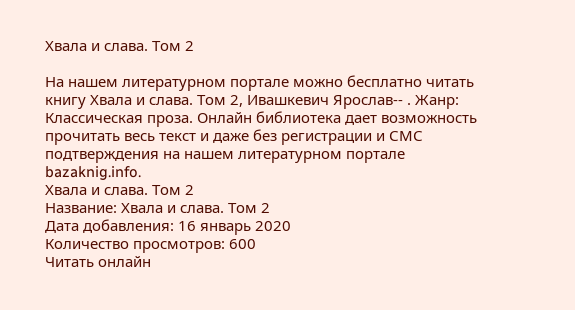Хвала и слава. Том 2

На нашем литературном портале можно бесплатно читать книгу Хвала и слава. Том 2, Ивашкевич Ярослав-- . Жанр: Классическая проза. Онлайн библиотека дает возможность прочитать весь текст и даже без регистрации и СМС подтверждения на нашем литературном портале bazaknig.info.
Хвала и слава. Том 2
Название: Хвала и слава. Том 2
Дата добавления: 16 январь 2020
Количество просмотров: 600
Читать онлайн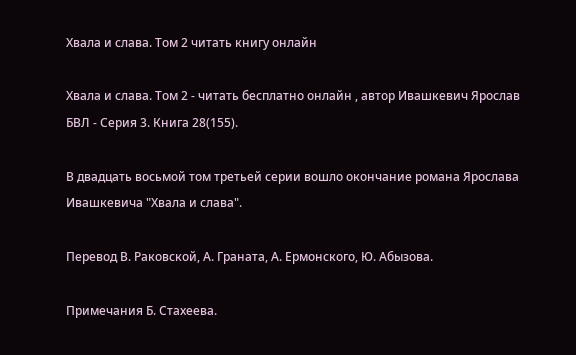Хвала и слава. Том 2 читать книгу онлайн

Хвала и слава. Том 2 - читать бесплатно онлайн , автор Ивашкевич Ярослав
БВЛ - Серия 3. Книга 28(155).

В двадцать восьмой том третьей серии вошло окончание романа Ярослава Ивашкевича "Хвала и слава".

Перевод В. Раковской, А. Граната, А. Ермонского, Ю. Абызова.

Примечания Б. Стахеева.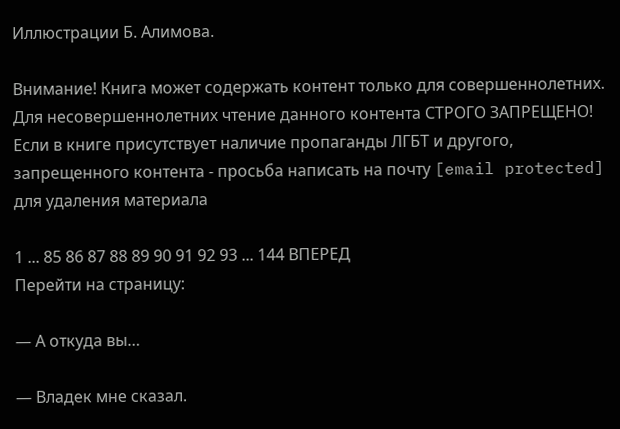Иллюстрации Б. Алимова.

Внимание! Книга может содержать контент только для совершеннолетних. Для несовершеннолетних чтение данного контента СТРОГО ЗАПРЕЩЕНО! Если в книге присутствует наличие пропаганды ЛГБТ и другого, запрещенного контента - просьба написать на почту [email protected] для удаления материала

1 ... 85 86 87 88 89 90 91 92 93 ... 144 ВПЕРЕД
Перейти на страницу:

— А откуда вы…

— Владек мне сказал.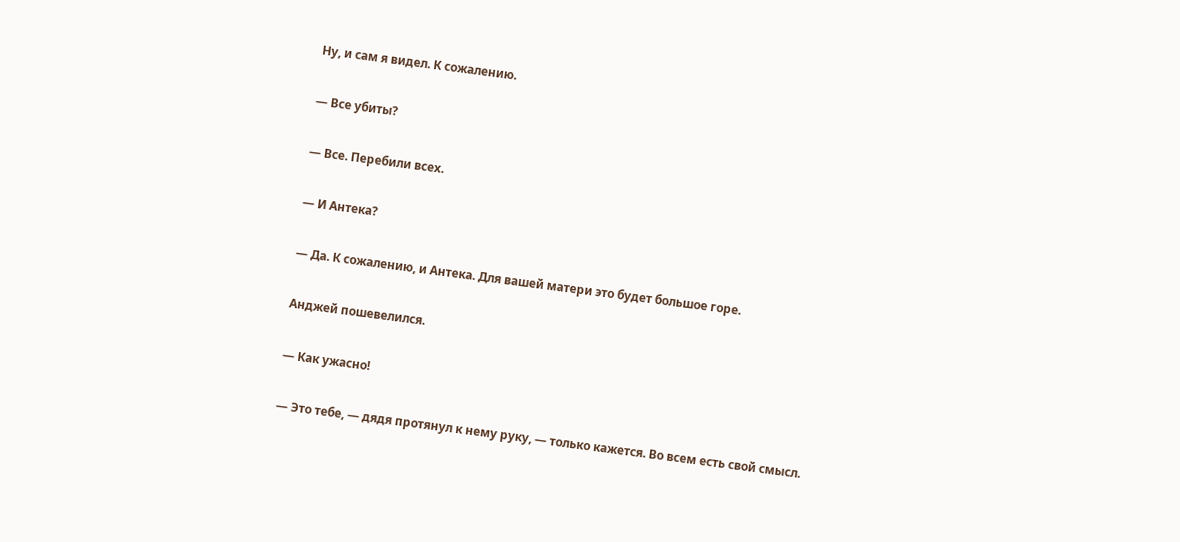Ну, и сам я видел. К сожалению.

— Все убиты?

— Все. Перебили всех.

— И Антека?

— Да. К сожалению, и Антека. Для вашей матери это будет большое горе.

Анджей пошевелился.

— Как ужасно!

— Это тебе, — дядя протянул к нему руку, — только кажется. Во всем есть свой смысл.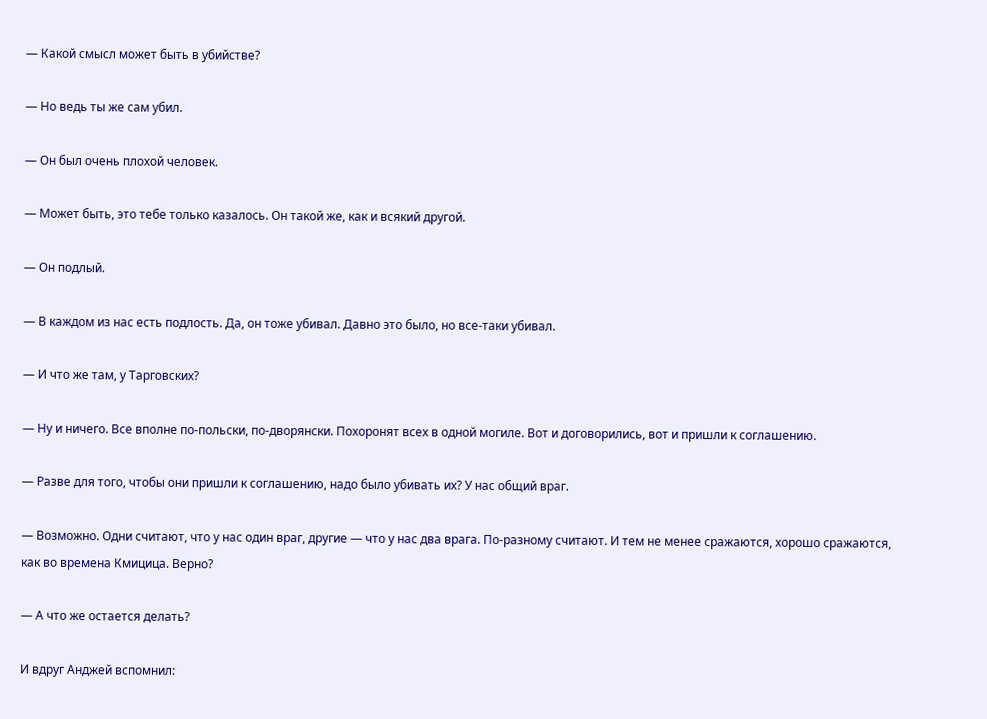— Какой смысл может быть в убийстве?

— Но ведь ты же сам убил.

— Он был очень плохой человек.

— Может быть, это тебе только казалось. Он такой же, как и всякий другой.

— Он подлый.

— В каждом из нас есть подлость. Да, он тоже убивал. Давно это было, но все-таки убивал.

— И что же там, у Тарговских?

— Ну и ничего. Все вполне по-польски, по-дворянски. Похоронят всех в одной могиле. Вот и договорились, вот и пришли к соглашению.

— Разве для того, чтобы они пришли к соглашению, надо было убивать их? У нас общий враг.

— Возможно. Одни считают, что у нас один враг, другие — что у нас два врага. По-разному считают. И тем не менее сражаются, хорошо сражаются, как во времена Кмицица. Верно?

— А что же остается делать?

И вдруг Анджей вспомнил: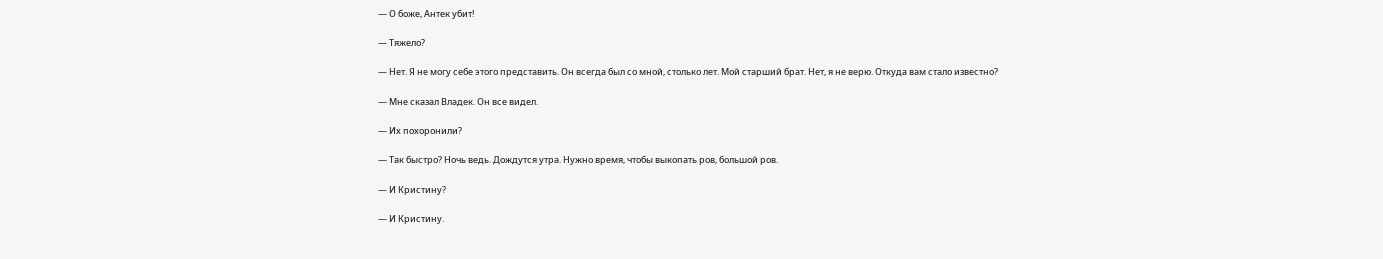— О боже, Антек убит!

— Тяжело?

— Нет. Я не могу себе этого представить. Он всегда был со мной, столько лет. Мой старший брат. Нет, я не верю. Откуда вам стало известно?

— Мне сказал Владек. Он все видел.

— Их похоронили?

— Так быстро? Ночь ведь. Дождутся утра. Нужно время, чтобы выкопать ров, большой ров.

— И Кристину?

— И Кристину.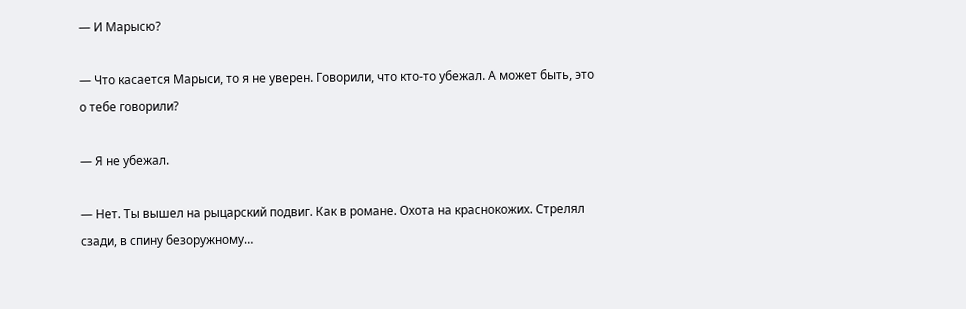— И Марысю?

— Что касается Марыси, то я не уверен. Говорили, что кто-то убежал. А может быть, это о тебе говорили?

— Я не убежал.

— Нет. Ты вышел на рыцарский подвиг. Как в романе. Охота на краснокожих. Стрелял сзади, в спину безоружному…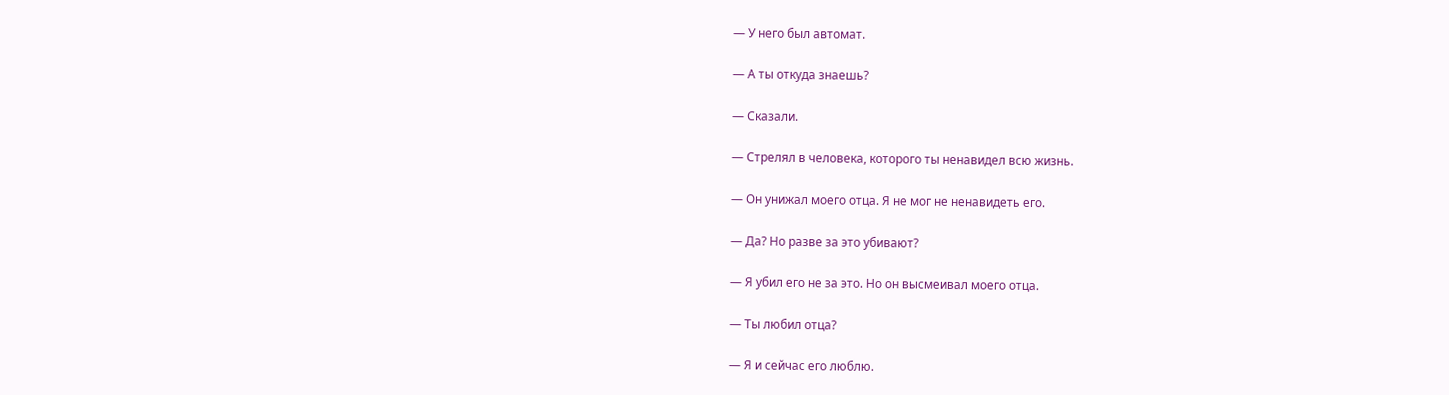— У него был автомат.

— А ты откуда знаешь?

— Сказали.

— Стрелял в человека, которого ты ненавидел всю жизнь.

— Он унижал моего отца. Я не мог не ненавидеть его.

— Да? Но разве за это убивают?

— Я убил его не за это. Но он высмеивал моего отца.

— Ты любил отца?

— Я и сейчас его люблю.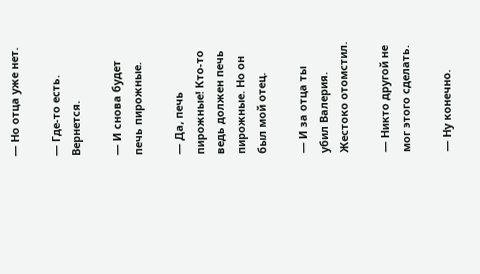— Но отца уже нет.

— Где-то есть. Вернется.

— И снова будет печь пирожные.

— Да, печь пирожные! Кто-то ведь должен печь пирожные. Но он был мой отец.

— И за отца ты убил Валерия. Жестоко отомстил.

— Никто другой не мог этого сделать.

— Ну конечно.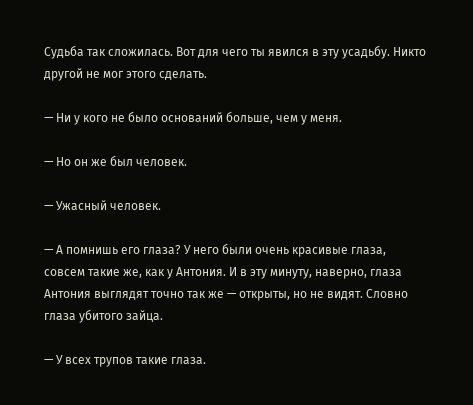Судьба так сложилась. Вот для чего ты явился в эту усадьбу. Никто другой не мог этого сделать.

— Ни у кого не было оснований больше, чем у меня.

— Но он же был человек.

— Ужасный человек.

— А помнишь его глаза? У него были очень красивые глаза, совсем такие же, как у Антония. И в эту минуту, наверно, глаза Антония выглядят точно так же — открыты, но не видят. Словно глаза убитого зайца.

— У всех трупов такие глаза.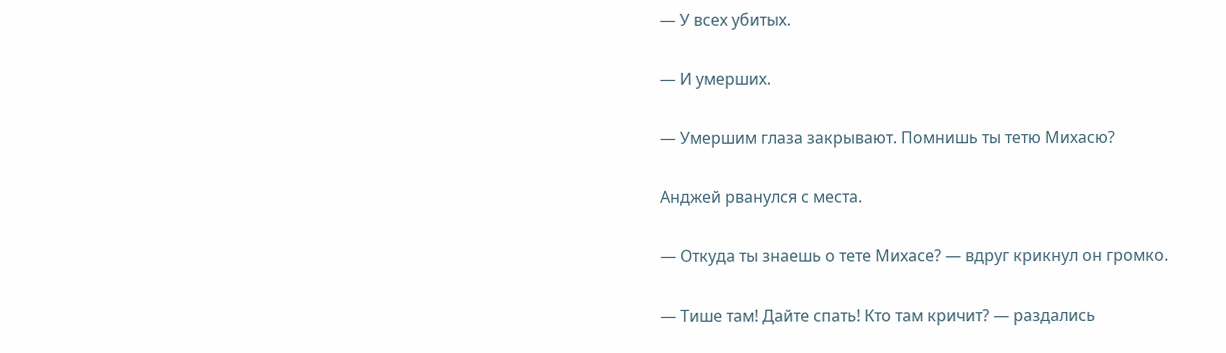— У всех убитых.

— И умерших.

— Умершим глаза закрывают. Помнишь ты тетю Михасю?

Анджей рванулся с места.

— Откуда ты знаешь о тете Михасе? — вдруг крикнул он громко.

— Тише там! Дайте спать! Кто там кричит? — раздались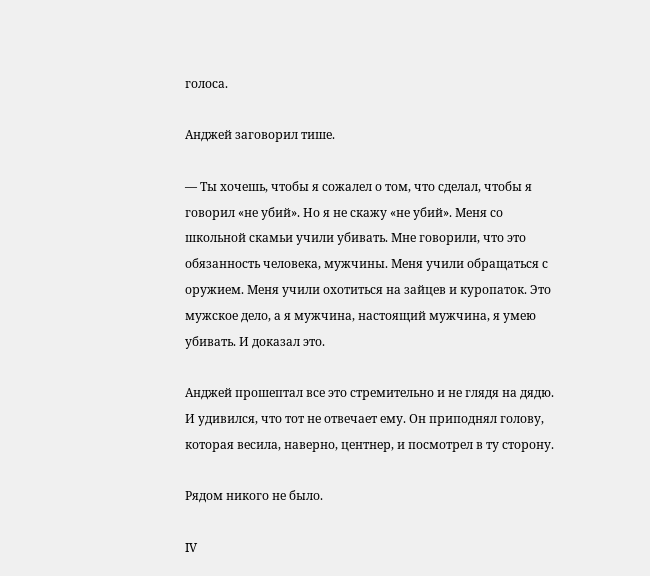голоса.

Анджей заговорил тише.

— Ты хочешь, чтобы я сожалел о том, что сделал, чтобы я говорил «не убий». Но я не скажу «не убий». Меня со школьной скамьи учили убивать. Мне говорили, что это обязанность человека, мужчины. Меня учили обращаться с оружием. Меня учили охотиться на зайцев и куропаток. Это мужское дело, а я мужчина, настоящий мужчина, я умею убивать. И доказал это.

Анджей прошептал все это стремительно и не глядя на дядю. И удивился, что тот не отвечает ему. Он приподнял голову, которая весила, наверно, центнер, и посмотрел в ту сторону.

Рядом никого не было.

IV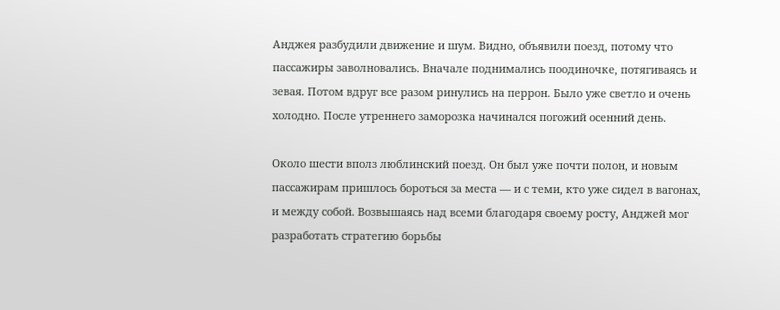Анджея разбудили движение и шум. Видно, объявили поезд, потому что пассажиры заволновались. Вначале поднимались поодиночке, потягиваясь и зевая. Потом вдруг все разом ринулись на перрон. Было уже светло и очень холодно. После утреннего заморозка начинался погожий осенний день.

Около шести вполз люблинский поезд. Он был уже почти полон, и новым пассажирам пришлось бороться за места — и с теми, кто уже сидел в вагонах, и между собой. Возвышаясь над всеми благодаря своему росту, Анджей мог разработать стратегию борьбы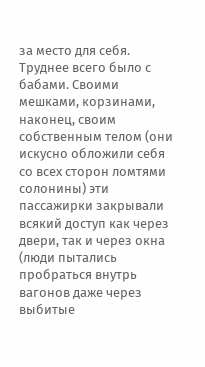за место для себя. Труднее всего было с бабами. Своими мешками, корзинами, наконец, своим собственным телом (они искусно обложили себя со всех сторон ломтями солонины) эти пассажирки закрывали всякий доступ как через двери, так и через окна (люди пытались пробраться внутрь вагонов даже через выбитые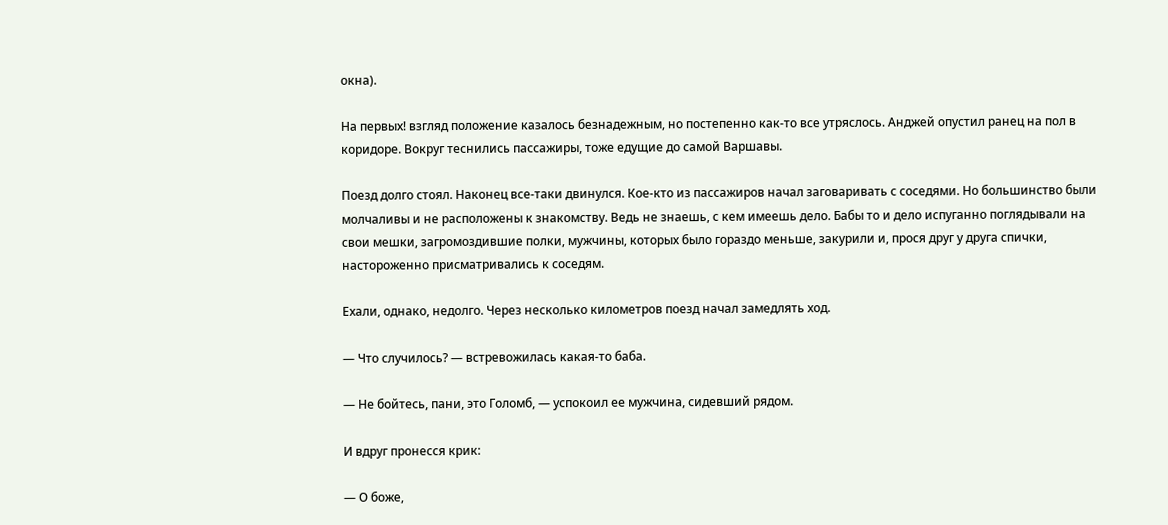окна).

На первых! взгляд положение казалось безнадежным, но постепенно как-то все утряслось. Анджей опустил ранец на пол в коридоре. Вокруг теснились пассажиры, тоже едущие до самой Варшавы.

Поезд долго стоял. Наконец все-таки двинулся. Кое-кто из пассажиров начал заговаривать с соседями. Но большинство были молчаливы и не расположены к знакомству. Ведь не знаешь, с кем имеешь дело. Бабы то и дело испуганно поглядывали на свои мешки, загромоздившие полки, мужчины, которых было гораздо меньше, закурили и, прося друг у друга спички, настороженно присматривались к соседям.

Ехали, однако, недолго. Через несколько километров поезд начал замедлять ход.

— Что случилось? — встревожилась какая-то баба.

— Не бойтесь, пани, это Голомб, — успокоил ее мужчина, сидевший рядом.

И вдруг пронесся крик:

— О боже,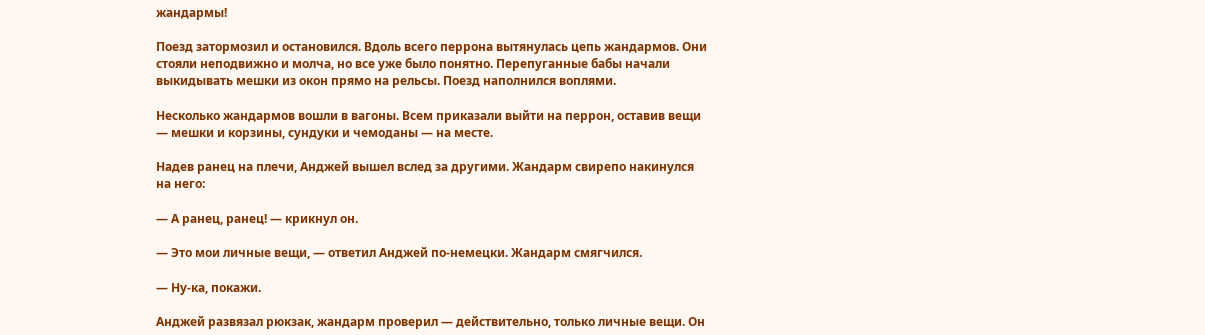жандармы!

Поезд затормозил и остановился. Вдоль всего перрона вытянулась цепь жандармов. Они стояли неподвижно и молча, но все уже было понятно. Перепуганные бабы начали выкидывать мешки из окон прямо на рельсы. Поезд наполнился воплями.

Несколько жандармов вошли в вагоны. Всем приказали выйти на перрон, оставив вещи — мешки и корзины, сундуки и чемоданы — на месте.

Надев ранец на плечи, Анджей вышел вслед за другими. Жандарм свирепо накинулся на него:

— А ранец, ранец! — крикнул он.

— Это мои личные вещи, — ответил Анджей по-немецки. Жандарм смягчился.

— Ну-ка, покажи.

Анджей развязал рюкзак, жандарм проверил — действительно, только личные вещи. Он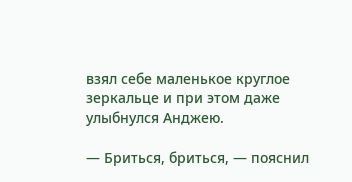взял себе маленькое круглое зеркальце и при этом даже улыбнулся Анджею.

— Бриться, бриться, — пояснил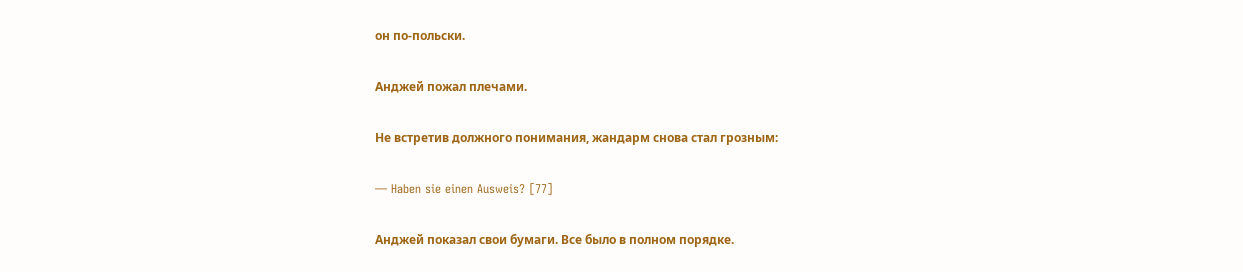он по-польски.

Анджей пожал плечами.

Не встретив должного понимания, жандарм снова стал грозным:

— Haben sie einen Ausweis? [77]

Анджей показал свои бумаги. Все было в полном порядке.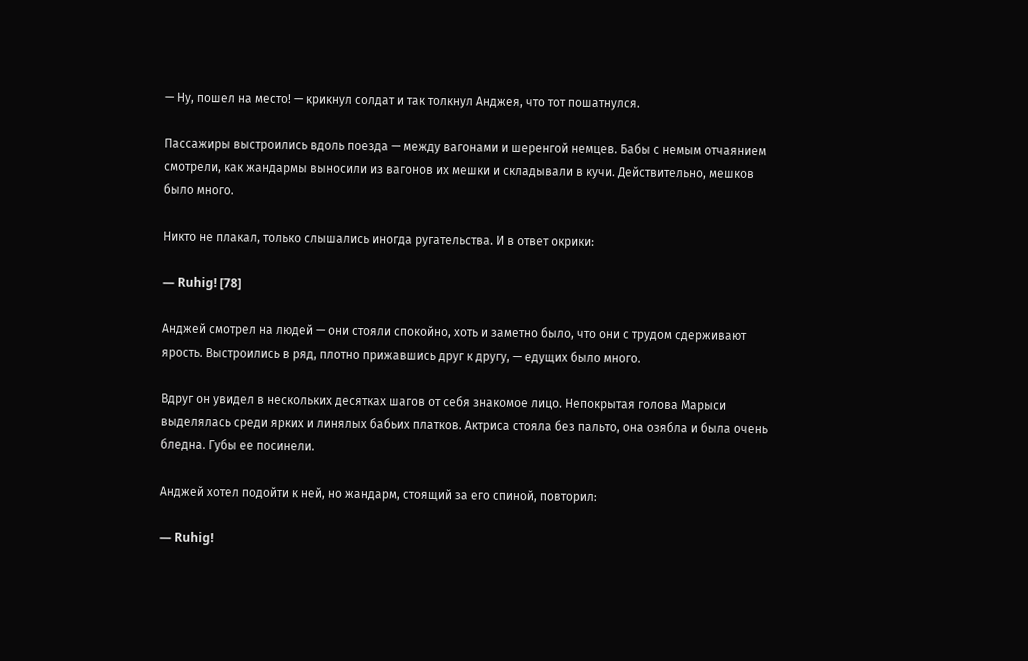— Ну, пошел на место! — крикнул солдат и так толкнул Анджея, что тот пошатнулся.

Пассажиры выстроились вдоль поезда — между вагонами и шеренгой немцев. Бабы с немым отчаянием смотрели, как жандармы выносили из вагонов их мешки и складывали в кучи. Действительно, мешков было много.

Никто не плакал, только слышались иногда ругательства. И в ответ окрики:

— Ruhig! [78]

Анджей смотрел на людей — они стояли спокойно, хоть и заметно было, что они с трудом сдерживают ярость. Выстроились в ряд, плотно прижавшись друг к другу, — едущих было много.

Вдруг он увидел в нескольких десятках шагов от себя знакомое лицо. Непокрытая голова Марыси выделялась среди ярких и линялых бабьих платков. Актриса стояла без пальто, она озябла и была очень бледна. Губы ее посинели.

Анджей хотел подойти к ней, но жандарм, стоящий за его спиной, повторил:

— Ruhig!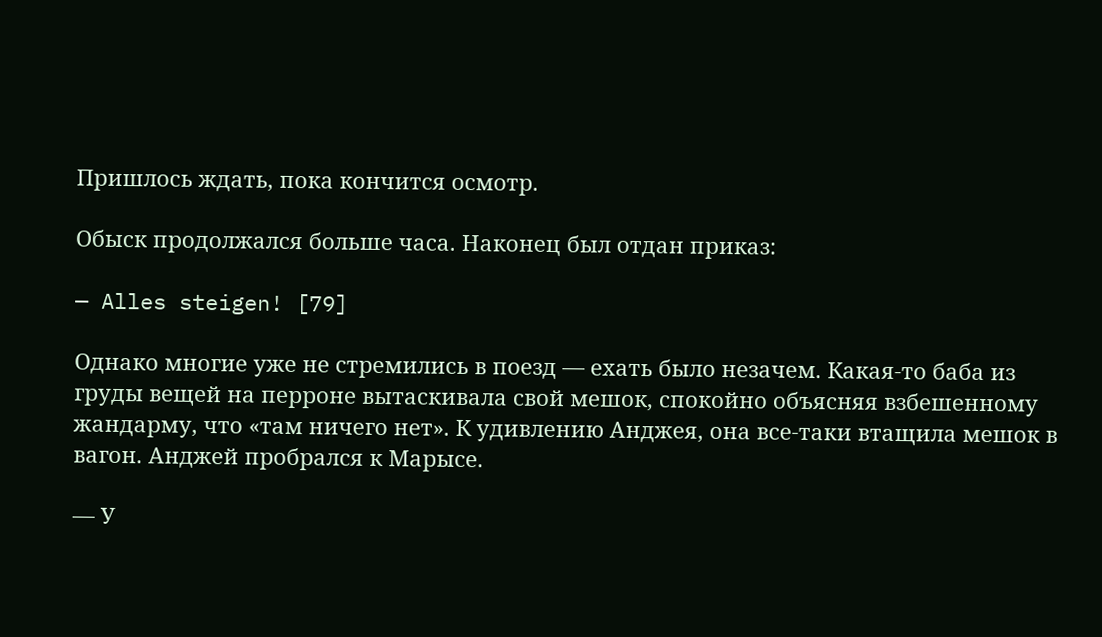Пришлось ждать, пока кончится осмотр.

Обыск продолжался больше часа. Наконец был отдан приказ:

— Alles steigen! [79]

Однако многие уже не стремились в поезд — ехать было незачем. Какая-то баба из груды вещей на перроне вытаскивала свой мешок, спокойно объясняя взбешенному жандарму, что «там ничего нет». К удивлению Анджея, она все-таки втащила мешок в вагон. Анджей пробрался к Марысе.

— У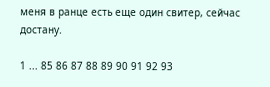меня в ранце есть еще один свитер, сейчас достану.

1 ... 85 86 87 88 89 90 91 92 93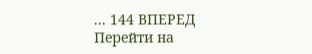... 144 ВПЕРЕД
Перейти на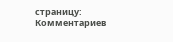страницу:
Комментариев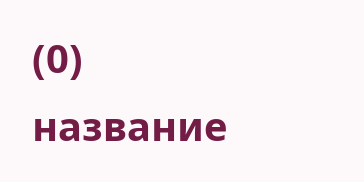(0)
название